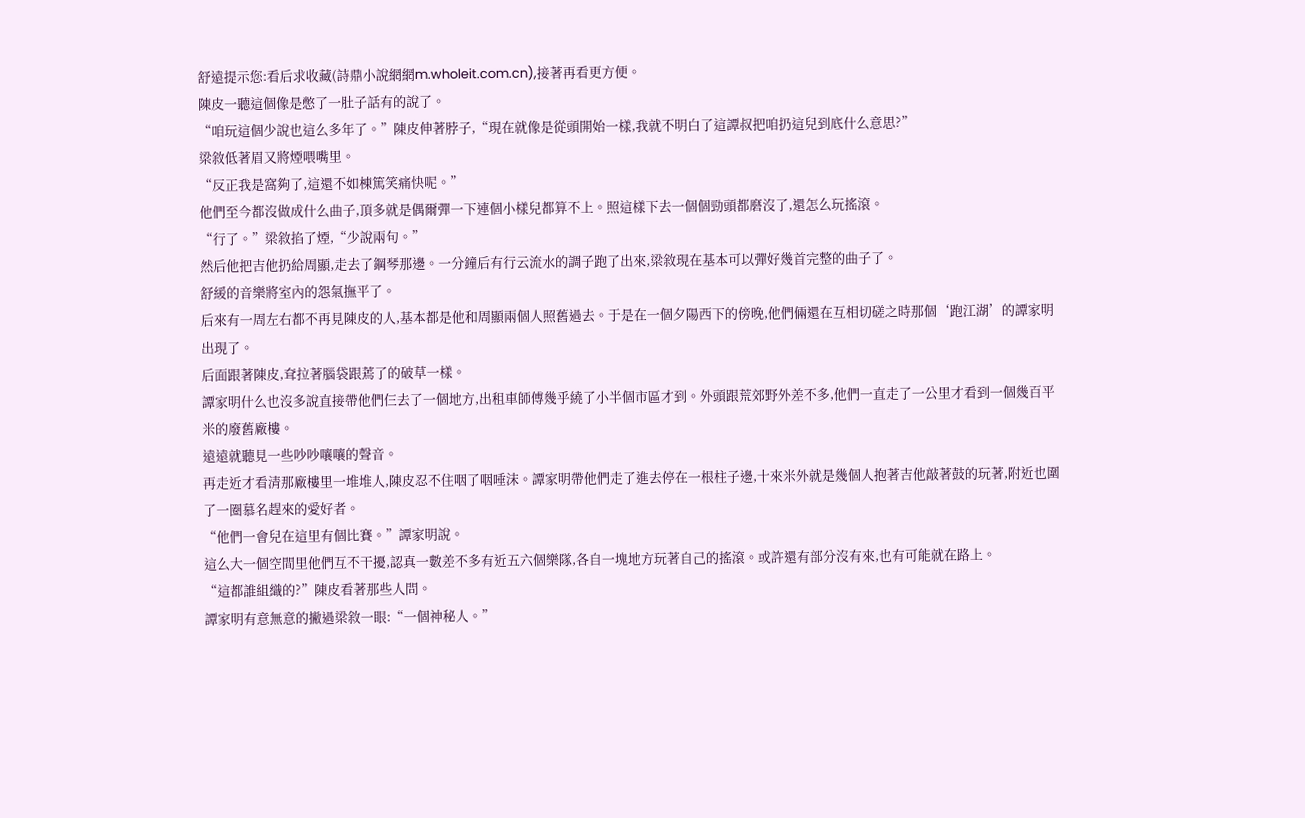舒遠提示您:看后求收藏(詩鼎小說網網m.wholeit.com.cn),接著再看更方便。
陳皮一聽這個像是憋了一肚子話有的說了。
“咱玩這個少說也這么多年了。”陳皮伸著脖子,“現在就像是從頭開始一樣,我就不明白了這譚叔把咱扔這兒到底什么意思?”
梁敘低著眉又將煙喂嘴里。
“反正我是窩夠了,這還不如棟篤笑痛快呢。”
他們至今都沒做成什么曲子,頂多就是偶爾彈一下連個小樣兒都算不上。照這樣下去一個個勁頭都磨沒了,還怎么玩搖滾。
“行了。”梁敘掐了煙,“少說兩句。”
然后他把吉他扔給周顯,走去了鋼琴那邊。一分鐘后有行云流水的調子跑了出來,梁敘現在基本可以彈好幾首完整的曲子了。
舒緩的音樂將室內的怨氣撫平了。
后來有一周左右都不再見陳皮的人,基本都是他和周顯兩個人照舊過去。于是在一個夕陽西下的傍晚,他們倆還在互相切磋之時那個‘跑江湖’的譚家明出現了。
后面跟著陳皮,耷拉著腦袋跟蔫了的破草一樣。
譚家明什么也沒多說直接帶他們仨去了一個地方,出租車師傅幾乎繞了小半個市區才到。外頭跟荒郊野外差不多,他們一直走了一公里才看到一個幾百平米的廢舊廠樓。
遠遠就聽見一些吵吵嚷嚷的聲音。
再走近才看清那廠樓里一堆堆人,陳皮忍不住咽了咽唾沫。譚家明帶他們走了進去停在一根柱子邊,十來米外就是幾個人抱著吉他敲著鼓的玩著,附近也圍了一圈慕名趕來的愛好者。
“他們一會兒在這里有個比賽。”譚家明說。
這么大一個空間里他們互不干擾,認真一數差不多有近五六個樂隊,各自一塊地方玩著自己的搖滾。或許還有部分沒有來,也有可能就在路上。
“這都誰組織的?”陳皮看著那些人問。
譚家明有意無意的撇過梁敘一眼:“一個神秘人。”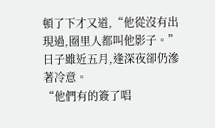頓了下才又道,“他從沒有出現過,圈里人都叫他影子。”
日子雖近五月,逢深夜卻仍滲著冷意。
“他們有的簽了唱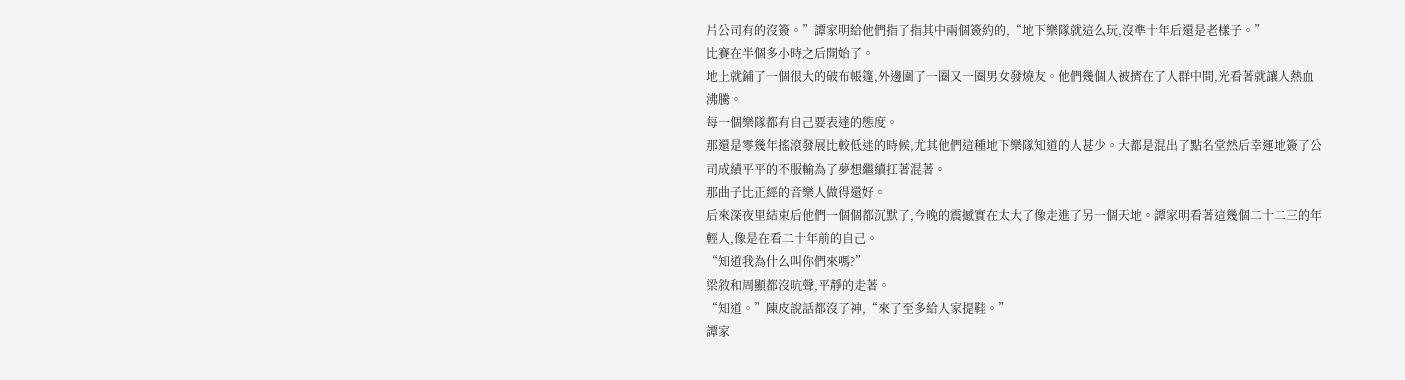片公司有的沒簽。”譚家明給他們指了指其中兩個簽約的,“地下樂隊就這么玩,沒準十年后還是老樣子。”
比賽在半個多小時之后開始了。
地上就鋪了一個很大的破布帳篷,外邊圍了一圈又一圈男女發燒友。他們幾個人被擠在了人群中間,光看著就讓人熱血沸騰。
每一個樂隊都有自己要表達的態度。
那還是零幾年搖滾發展比較低迷的時候,尤其他們這種地下樂隊知道的人甚少。大都是混出了點名堂然后幸運地簽了公司成績平平的不服輸為了夢想繼續扛著混著。
那曲子比正經的音樂人做得還好。
后來深夜里結束后他們一個個都沉默了,今晚的震撼實在太大了像走進了另一個天地。譚家明看著這幾個二十二三的年輕人,像是在看二十年前的自己。
“知道我為什么叫你們來嗎?”
梁敘和周顯都沒吭聲,平靜的走著。
“知道。”陳皮說話都沒了神,“來了至多給人家提鞋。”
譚家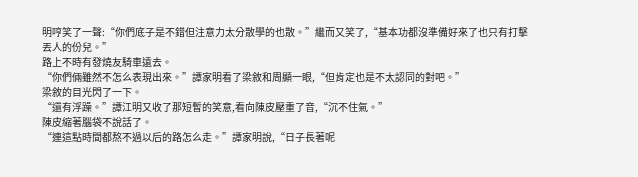明哼笑了一聲:“你們底子是不錯但注意力太分散學的也散。”繼而又笑了,“基本功都沒準備好來了也只有打擊丟人的份兒。”
路上不時有發燒友騎車遠去。
“你們倆雖然不怎么表現出來。”譚家明看了梁敘和周顯一眼,“但肯定也是不太認同的對吧。”
梁敘的目光閃了一下。
“還有浮躁。”譚江明又收了那短暫的笑意,看向陳皮壓重了音,“沉不住氣。”
陳皮縮著腦袋不說話了。
“連這點時間都熬不過以后的路怎么走。”譚家明說,“日子長著呢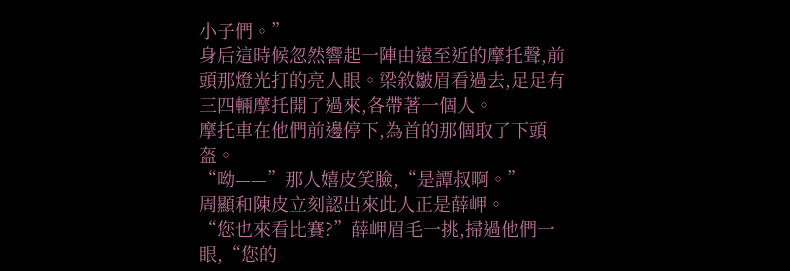小子們。”
身后這時候忽然響起一陣由遠至近的摩托聲,前頭那燈光打的亮人眼。梁敘皺眉看過去,足足有三四輛摩托開了過來,各帶著一個人。
摩托車在他們前邊停下,為首的那個取了下頭盔。
“呦——”那人嬉皮笑臉,“是譚叔啊。”
周顯和陳皮立刻認出來此人正是薛岬。
“您也來看比賽?”薛岬眉毛一挑,掃過他們一眼,“您的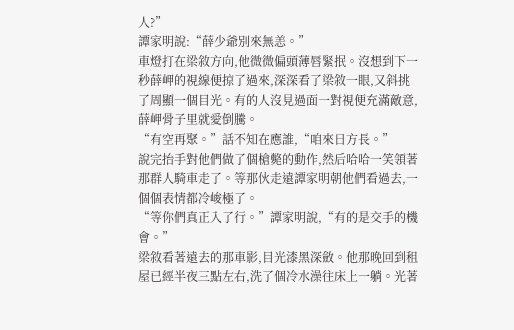人?”
譚家明說:“薛少爺別來無恙。”
車燈打在梁敘方向,他微微偏頭薄唇緊抿。沒想到下一秒薛岬的視線便掠了過來,深深看了梁敘一眼,又斜挑了周顯一個目光。有的人沒見過面一對視便充滿敵意,薛岬骨子里就愛倒騰。
“有空再聚。”話不知在應誰,“咱來日方長。”
說完抬手對他們做了個槍斃的動作,然后哈哈一笑領著那群人騎車走了。等那伙走遠譚家明朝他們看過去,一個個表情都冷峻極了。
“等你們真正入了行。”譚家明說,“有的是交手的機會。”
梁敘看著遠去的那車影,目光漆黑深斂。他那晚回到租屋已經半夜三點左右,洗了個冷水澡往床上一躺。光著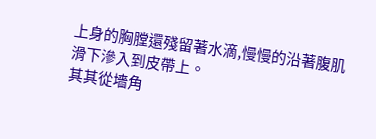上身的胸膛還殘留著水滴,慢慢的沿著腹肌滑下滲入到皮帶上。
其其從墻角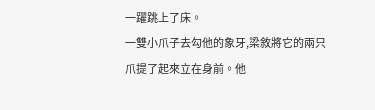一躍跳上了床。
一雙小爪子去勾他的象牙,梁敘將它的兩只爪提了起來立在身前。他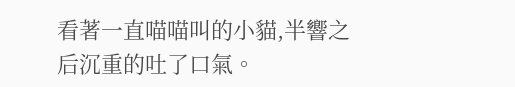看著一直喵喵叫的小貓,半響之后沉重的吐了口氣。